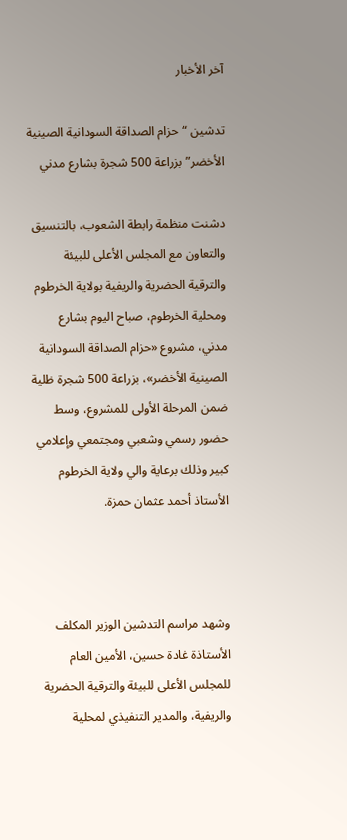آخر الأخبار

تدشين “حزام الصداقة السودانية الصينية الأخضر” بزراعة 500 شجرة بشارع مدني

دشنت منظمة رابطة الشعوب، بالتنسيق والتعاون مع المجلس الأعلى للبيئة والترقية الحضرية والريفية بولاية الخرطوم ومحلية الخرطوم، صباح اليوم بشارع مدني، مشروع «حزام الصداقة السودانية الصينية الأخضر»، بزراعة 500 شجرة ظلية ضمن المرحلة الأولى للمشروع، وسط حضور رسمي وشعبي ومجتمعي وإعلامي كبير وذلك برعاية والي ولاية الخرطوم الأستاذ أحمد عثمان حمزة.



وشهد مراسم التدشين الوزير المكلف الأستاذة غادة حسين، الأمين العام للمجلس الأعلى للبيئة والترقية الحضرية والريفية، والمدير التنفيذي لمحلية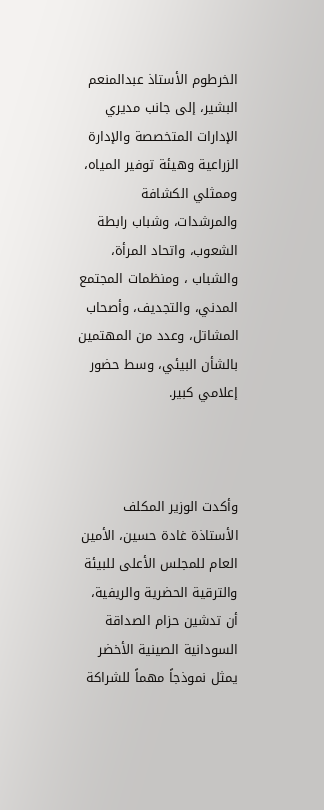الخرطوم الأستاذ عبدالمنعم البشير، إلى جانب مديري الإدارات المتخصصة والإدارة الزراعية وهيئة توفير المياه، وممثلي الكشافة والمرشدات، وشباب رابطة الشعوب، واتحاد المرأة، والشباب ، ومنظمات المجتمع المدني، والتجديف، وأصحاب المشاتل، وعدد من المهتمين بالشأن البيئي، وسط حضور إعلامي كبير.



وأكدت الوزير المكلف الأستاذة غادة حسين، الأمين العام للمجلس الأعلى للبيئة والترقية الحضرية والريفية، أن تدشين حزام الصداقة السودانية الصينية الأخضر يمثل نموذجاً مهماً للشراكة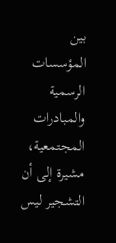بين المؤسسات الرسمية والمبادرات المجتمعية، مشيرة إلى أن التشجير ليس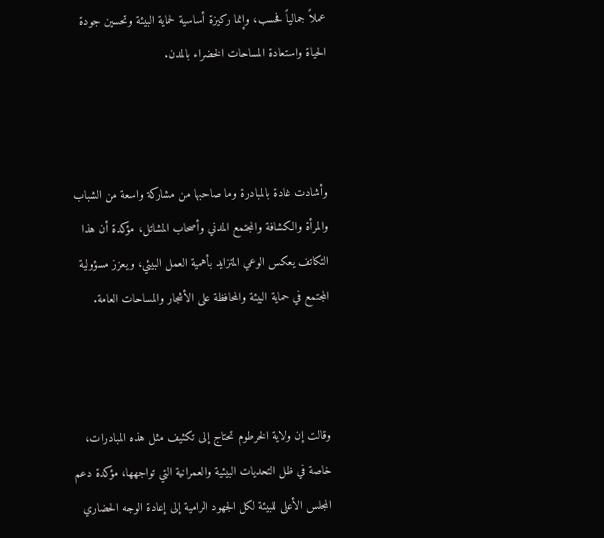عملاً جمالياً فحسب، وإنما ركيزة أساسية لحماية البيئة وتحسين جودة الحياة واستعادة المساحات الخضراء بالمدن.



وأشادت غادة بالمبادرة وما صاحبها من مشاركة واسعة من الشباب والمرأة والكشافة والمجتمع المدني وأصحاب المشاتل، مؤكدة أن هذا التكاتف يعكس الوعي المتزايد بأهمية العمل البيئي، ويعزز مسؤولية المجتمع في حماية البيئة والمحافظة على الأشجار والمساحات العامة.



وقالت إن ولاية الخرطوم تحتاج إلى تكثيف مثل هذه المبادرات، خاصة في ظل التحديات البيئية والعمرانية التي تواجهها، مؤكدة دعم المجلس الأعلى للبيئة لكل الجهود الرامية إلى إعادة الوجه الحضاري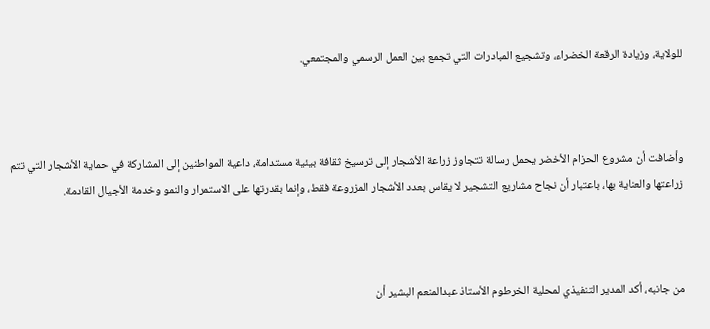للولاية، وزيادة الرقعة الخضراء، وتشجيع المبادرات التي تجمع بين العمل الرسمي والمجتمعي.



وأضافت أن مشروع الحزام الأخضر يحمل رسالة تتجاوز زراعة الأشجار إلى ترسيخ ثقافة بيئية مستدامة، داعية المواطنين إلى المشاركة في حماية الأشجار التي تتم زراعتها والعناية بها، باعتبار أن نجاح مشاريع التشجير لا يقاس بعدد الأشجار المزروعة فقط، وإنما بقدرتها على الاستمرار والنمو وخدمة الأجيال القادمة.



من جانبه، أكد المدير التنفيذي لمحلية الخرطوم الأستاذ عبدالمنعم البشير أن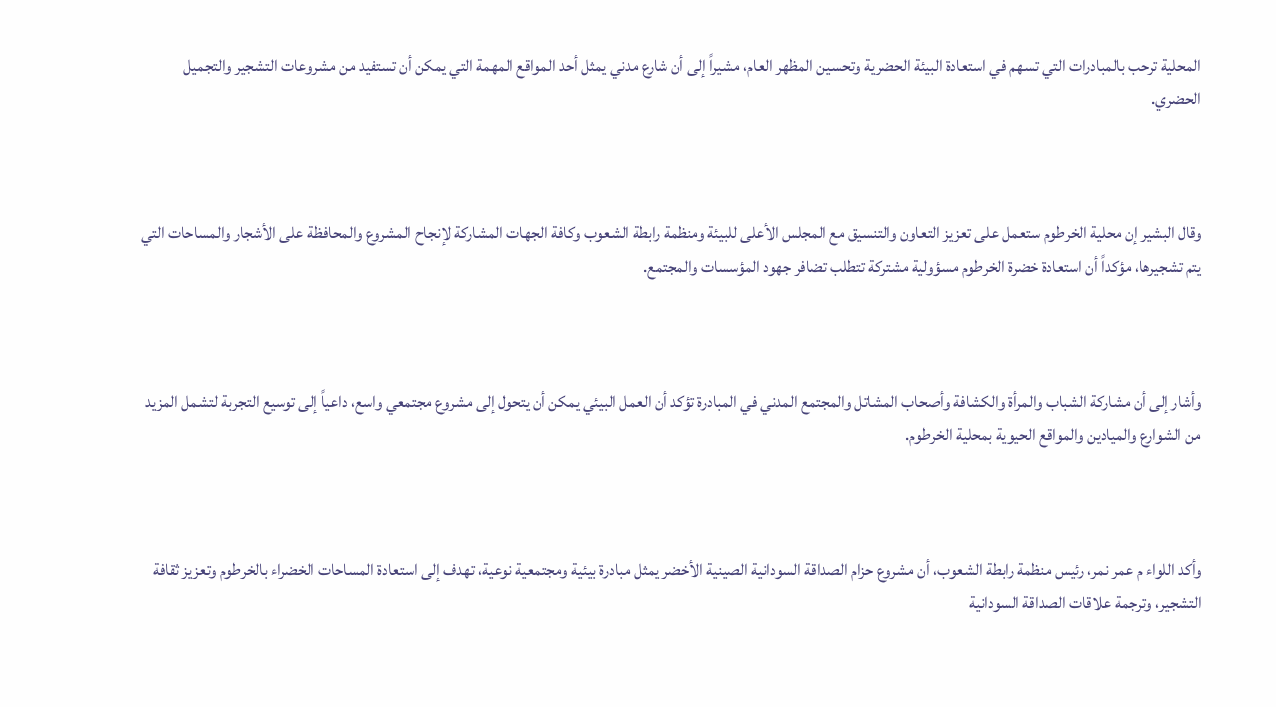المحلية ترحب بالمبادرات التي تسهم في استعادة البيئة الحضرية وتحسين المظهر العام، مشيراً إلى أن شارع مدني يمثل أحد المواقع المهمة التي يمكن أن تستفيد من مشروعات التشجير والتجميل الحضري.



وقال البشير إن محلية الخرطوم ستعمل على تعزيز التعاون والتنسيق مع المجلس الأعلى للبيئة ومنظمة رابطة الشعوب وكافة الجهات المشاركة لإنجاح المشروع والمحافظة على الأشجار والمساحات التي يتم تشجيرها، مؤكداً أن استعادة خضرة الخرطوم مسؤولية مشتركة تتطلب تضافر جهود المؤسسات والمجتمع.



وأشار إلى أن مشاركة الشباب والمرأة والكشافة وأصحاب المشاتل والمجتمع المدني في المبادرة تؤكد أن العمل البيئي يمكن أن يتحول إلى مشروع مجتمعي واسع، داعياً إلى توسيع التجربة لتشمل المزيد من الشوارع والميادين والمواقع الحيوية بمحلية الخرطوم.



وأكد اللواء م عمر نمر، رئيس منظمة رابطة الشعوب، أن مشروع حزام الصداقة السودانية الصينية الأخضر يمثل مبادرة بيئية ومجتمعية نوعية، تهدف إلى استعادة المساحات الخضراء بالخرطوم وتعزيز ثقافة التشجير، وترجمة علاقات الصداقة السودانية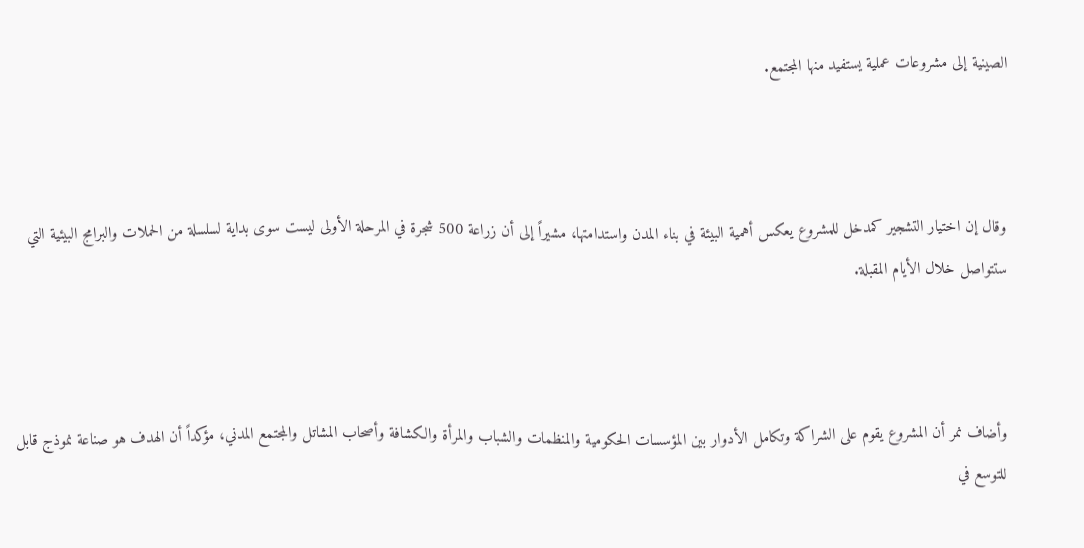الصينية إلى مشروعات عملية يستفيد منها المجتمع.



وقال إن اختيار التشجير كمدخل للمشروع يعكس أهمية البيئة في بناء المدن واستدامتها، مشيراً إلى أن زراعة 500 شجرة في المرحلة الأولى ليست سوى بداية لسلسلة من الحملات والبرامج البيئية التي ستتواصل خلال الأيام المقبلة.



وأضاف نمر أن المشروع يقوم على الشراكة وتكامل الأدوار بين المؤسسات الحكومية والمنظمات والشباب والمرأة والكشافة وأصحاب المشاتل والمجتمع المدني، مؤكداً أن الهدف هو صناعة نموذج قابل للتوسع في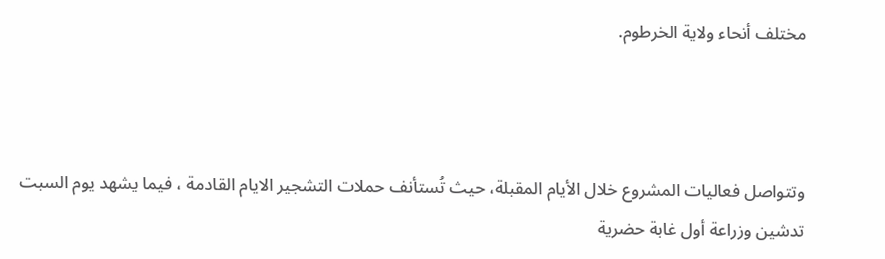مختلف أنحاء ولاية الخرطوم.



وتتواصل فعاليات المشروع خلال الأيام المقبلة، حيث تُستأنف حملات التشجير الايام القادمة ، فيما يشهد يوم السبت تدشين وزراعة أول غابة حضرية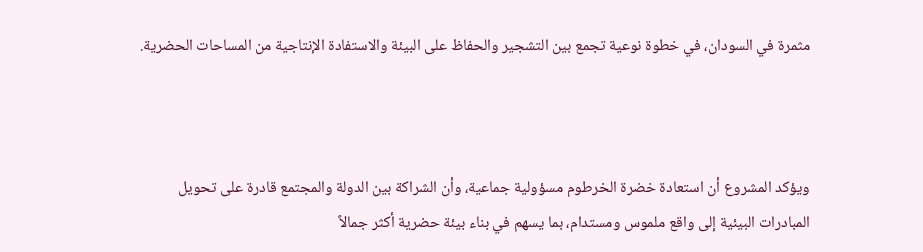مثمرة في السودان، في خطوة نوعية تجمع بين التشجير والحفاظ على البيئة والاستفادة الإنتاجية من المساحات الحضرية.



ويؤكد المشروع أن استعادة خضرة الخرطوم مسؤولية جماعية، وأن الشراكة بين الدولة والمجتمع قادرة على تحويل المبادرات البيئية إلى واقع ملموس ومستدام، بما يسهم في بناء بيئة حضرية أكثر جمالاً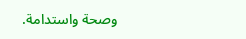وصحة واستدامة.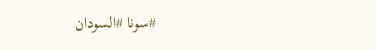#سونا #السودان